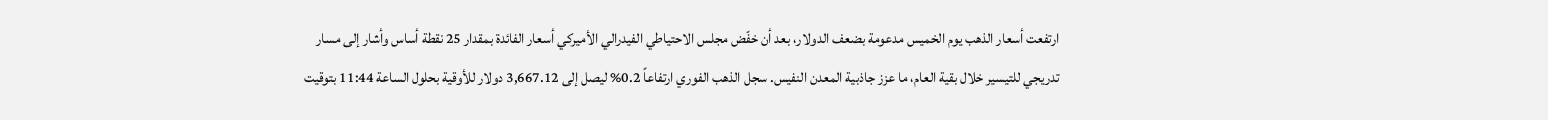ارتفعت أسعار الذهب يوم الخميس مدعومة بضعف الدولار، بعد أن خفّض مجلس الاحتياطي الفيدرالي الأميركي أسعار الفائدة بمقدار 25 نقطة أساس وأشار إلى مسار تدريجي للتيسير خلال بقية العام، ما عزز جاذبية المعدن النفيس. سجل الذهب الفوري ارتفاعاً 0.2% ليصل إلى 3,667.12 دولار للأوقية بحلول الساعة 11:44 بتوقيت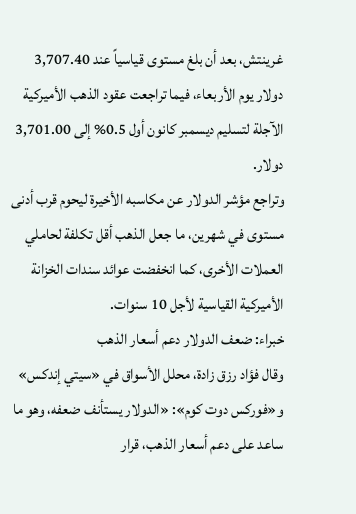غرينتش، بعد أن بلغ مستوى قياسياً عند 3,707.40 دولار يوم الأربعاء، فيما تراجعت عقود الذهب الأميركية الآجلة لتسليم ديسمبر كانون أول 0.5% إلى 3,701.00 دولار.
وتراجع مؤشر الدولار عن مكاسبه الأخيرة ليحوم قرب أدنى مستوى في شهرين، ما جعل الذهب أقل تكلفة لحاملي العملات الأخرى، كما انخفضت عوائد سندات الخزانة الأميركية القياسية لأجل 10 سنوات.
خبراء: ضعف الدولار دعم أسعار الذهب
وقال فؤاد رزق زادة، محلل الأسواق في «سيتي إندكس» و«فوركس دوت كوم»: «الدولار يستأنف ضعفه، وهو ما ساعد على دعم أسعار الذهب، قرار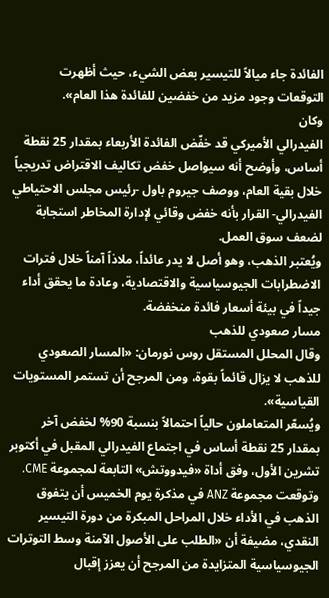الفائدة جاء ميالاً للتيسير بعض الشيء، حيث أظهرت التوقعات وجود مزيد من خفضين للفائدة هذا العام».
وكان
الفيدرالي الأميركي قد خفّض الفائدة الأربعاء بمقدار 25 نقطة أساس، وأوضح أنه سيواصل خفض تكاليف الاقتراض تدريجياً خلال بقية العام، ووصف جيروم باول -رئيس مجلس الاحتياطي الفيدرالي- القرار بأنه خفض وقائي لإدارة المخاطر استجابة لضعف سوق العمل.
ويُعتبر الذهب، وهو أصل لا يدر عائداً، ملاذاً آمناً خلال فترات الاضطرابات الجيوسياسية والاقتصادية، وعادة ما يحقق أداء جيداً في بيئة أسعار فائدة منخفضة.
مسار صعودي للذهب
وقال المحلل المستقل روس نورمان: «المسار الصعودي للذهب لا يزال قائماً بقوة، ومن المرجح أن تستمر المستويات القياسية».
ويُسعّر المتعاملون حالياً احتمالاً بنسبة 90% لخفض آخر بمقدار 25 نقطة أساس في اجتماع الفيدرالي المقبل في أكتوبر تشرين الأول، وفق أداة «فيدووتش» التابعة لمجموعة CME.
وتوقعت مجموعة ANZ في مذكرة يوم الخميس أن يتفوق الذهب في الأداء خلال المراحل المبكرة من دورة التيسير النقدي، مضيفة أن «الطلب على الأصول الآمنة وسط التوترات الجيوسياسية المتزايدة من المرجح أن يعزز إقبال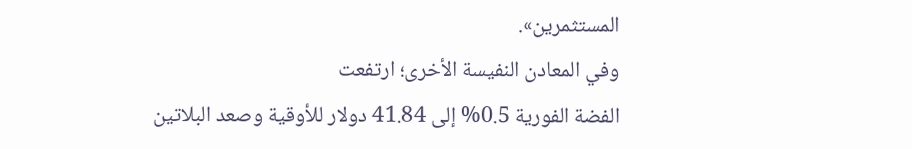المستثمرين».
وفي المعادن النفيسة الأخرى؛ ارتفعت
الفضة الفورية 0.5% إلى 41.84 دولار للأوقية وصعد البلاتين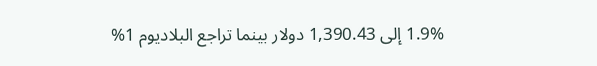1.9% إلى 1,390.43 دولار بينما تراجع البلاديوم 1%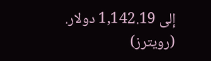إلى 1,142.19 دولار.
(رويترز)